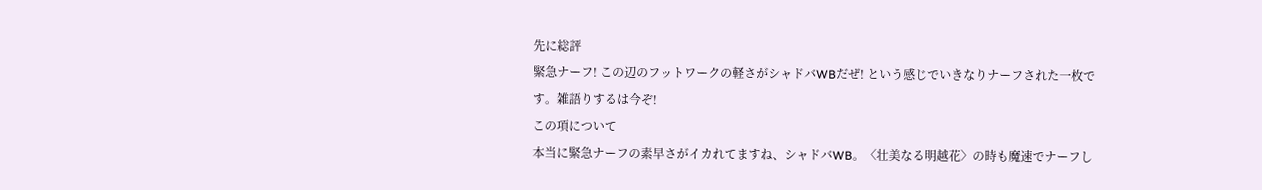先に総評
緊急ナーフ! この辺のフットワークの軽さがシャドバWBだぜ! という感じでいきなりナーフされた一枚です。雑語りするは今ぞ!
この項について
本当に緊急ナーフの素早さがイカれてますね、シャドバWB。〈壮美なる明越花〉の時も魔速でナーフし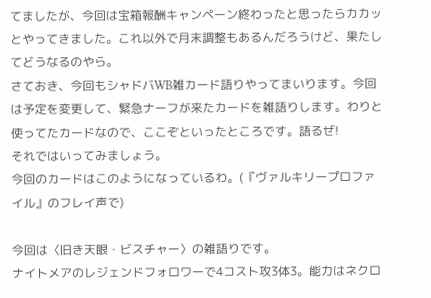てましたが、今回は宝箱報酬キャンペーン終わったと思ったらカカッとやってきました。これ以外で月末調整もあるんだろうけど、果たしてどうなるのやら。
さておき、今回もシャドバWB雑カード語りやってまいります。今回は予定を変更して、緊急ナーフが来たカードを雑語りします。わりと使ってたカードなので、ここぞといったところです。語るぜ!
それではいってみましょう。
今回のカードはこのようになっているわ。(『ヴァルキリープロファイル』のフレイ声で)

今回は〈旧き天眼・ビスチャー〉の雑語りです。
ナイトメアのレジェンドフォロワーで4コスト攻3体3。能力はネクロ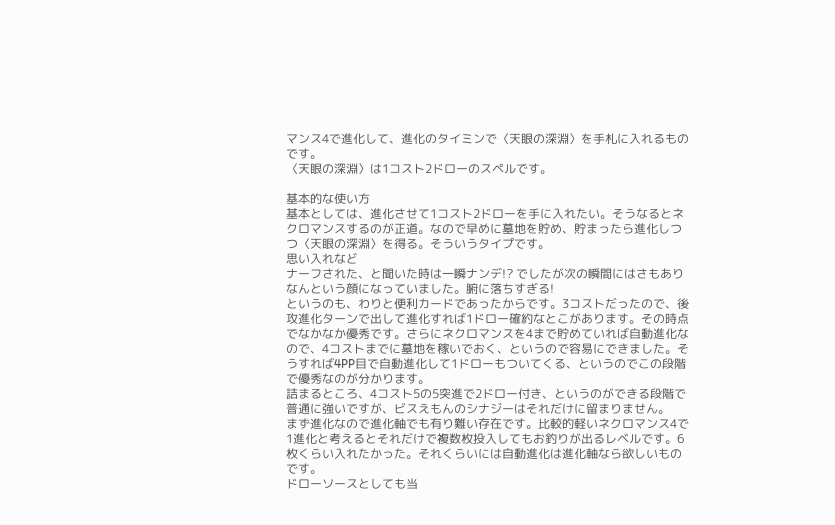マンス4で進化して、進化のタイミンで〈天眼の深淵〉を手札に入れるものです。
〈天眼の深淵〉は1コスト2ドローのスペルです。

基本的な使い方
基本としては、進化させて1コスト2ドローを手に入れたい。そうなるとネクロマンスするのが正道。なので早めに墓地を貯め、貯まったら進化しつつ〈天眼の深淵〉を得る。そういうタイプです。
思い入れなど
ナーフされた、と聞いた時は一瞬ナンデ!? でしたが次の瞬間にはさもありなんという顔になっていました。腑に落ちすぎる!
というのも、わりと便利カードであったからです。3コストだったので、後攻進化ターンで出して進化すれば1ドロー確約なとこがあります。その時点でなかなか優秀です。さらにネクロマンスを4まで貯めていれば自動進化なので、4コストまでに墓地を稼いでおく、というので容易にできました。そうすれば4PP目で自動進化して1ドローもついてくる、というのでこの段階で優秀なのが分かります。
詰まるところ、4コスト5の5突進で2ドロー付き、というのができる段階で普通に強いですが、ビスえもんのシナジーはそれだけに留まりません。
まず進化なので進化軸でも有り難い存在です。比較的軽いネクロマンス4で1進化と考えるとそれだけで複数枚投入してもお釣りが出るレベルです。6枚くらい入れたかった。それくらいには自動進化は進化軸なら欲しいものです。
ドローソースとしても当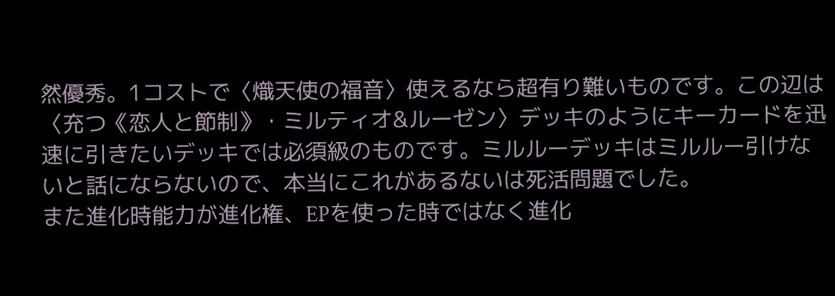然優秀。1コストで〈熾天使の福音〉使えるなら超有り難いものです。この辺は〈充つ《恋人と節制》・ミルティオ&ルーゼン〉デッキのようにキーカードを迅速に引きたいデッキでは必須級のものです。ミルルーデッキはミルルー引けないと話にならないので、本当にこれがあるないは死活問題でした。
また進化時能力が進化権、EPを使った時ではなく進化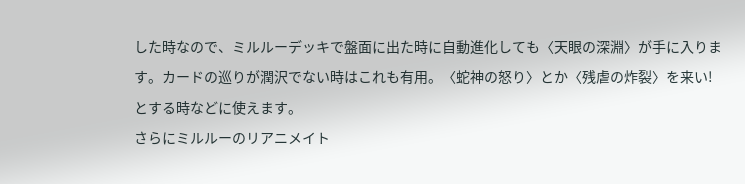した時なので、ミルルーデッキで盤面に出た時に自動進化しても〈天眼の深淵〉が手に入ります。カードの巡りが潤沢でない時はこれも有用。〈蛇神の怒り〉とか〈残虐の炸裂〉を来い! とする時などに使えます。
さらにミルルーのリアニメイト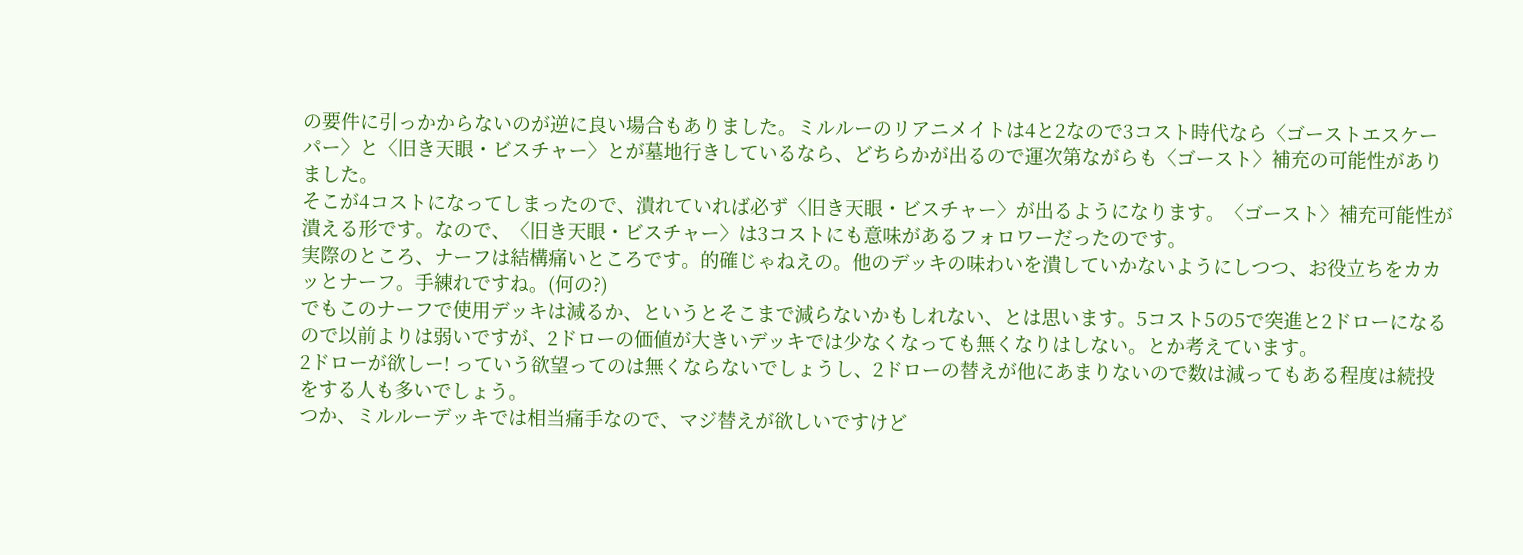の要件に引っかからないのが逆に良い場合もありました。ミルルーのリアニメイトは4と2なので3コスト時代なら〈ゴーストエスケーパー〉と〈旧き天眼・ビスチャー〉とが墓地行きしているなら、どちらかが出るので運次第ながらも〈ゴースト〉補充の可能性がありました。
そこが4コストになってしまったので、潰れていれば必ず〈旧き天眼・ビスチャー〉が出るようになります。〈ゴースト〉補充可能性が潰える形です。なので、〈旧き天眼・ビスチャー〉は3コストにも意味があるフォロワーだったのです。
実際のところ、ナーフは結構痛いところです。的確じゃねえの。他のデッキの味わいを潰していかないようにしつつ、お役立ちをカカッとナーフ。手練れですね。(何の?)
でもこのナーフで使用デッキは減るか、というとそこまで減らないかもしれない、とは思います。5コスト5の5で突進と2ドローになるので以前よりは弱いですが、2ドローの価値が大きいデッキでは少なくなっても無くなりはしない。とか考えています。
2ドローが欲しー! っていう欲望ってのは無くならないでしょうし、2ドローの替えが他にあまりないので数は減ってもある程度は続投をする人も多いでしょう。
つか、ミルルーデッキでは相当痛手なので、マジ替えが欲しいですけど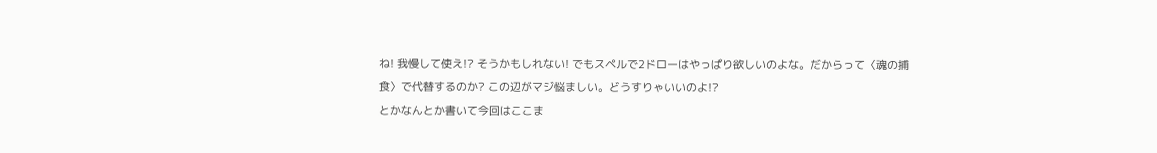ね! 我慢して使え!? そうかもしれない! でもスペルで2ドローはやっぱり欲しいのよな。だからって〈魂の捕食〉で代替するのか? この辺がマジ悩ましい。どうすりゃいいのよ!?
とかなんとか書いて今回はここま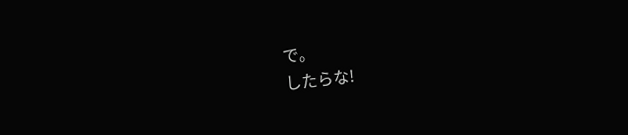で。
したらな!